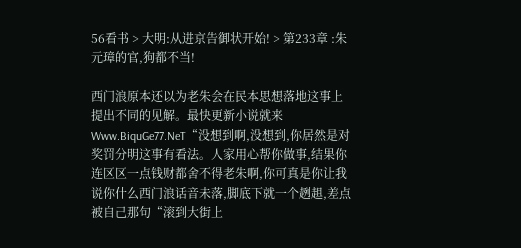56看书 > 大明:从进京告御状开始! > 第233章 :朱元璋的官,狗都不当!

西门浪原本还以为老朱会在民本思想落地这事上提出不同的见解。最快更新小说就来Www.BiquGe77.NeT“没想到啊,没想到,你居然是对奖罚分明这事有看法。人家用心帮你做事,结果你连区区一点钱财都舍不得老朱啊,你可真是你让我说你什么西门浪话音未落,脚底下就一个趔趄,差点被自己那句“滚到大街上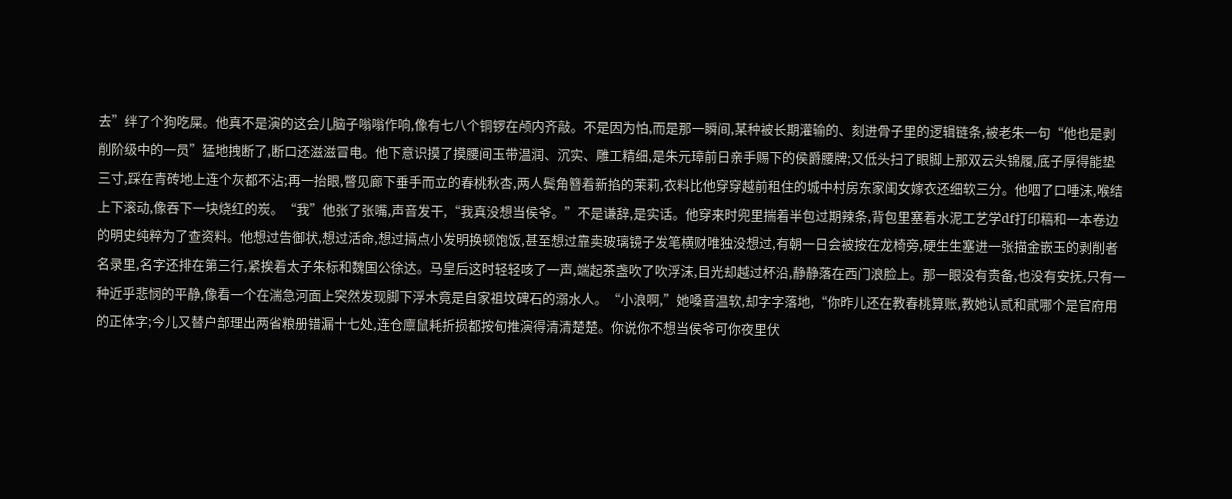去”绊了个狗吃屎。他真不是演的这会儿脑子嗡嗡作响,像有七八个铜锣在颅内齐敲。不是因为怕,而是那一瞬间,某种被长期灌输的、刻进骨子里的逻辑链条,被老朱一句“他也是剥削阶级中的一员”猛地拽断了,断口还滋滋冒电。他下意识摸了摸腰间玉带温润、沉实、雕工精细,是朱元璋前日亲手赐下的侯爵腰牌;又低头扫了眼脚上那双云头锦履,底子厚得能垫三寸,踩在青砖地上连个灰都不沾;再一抬眼,瞥见廊下垂手而立的春桃秋杏,两人鬓角簪着新掐的茉莉,衣料比他穿穿越前租住的城中村房东家闺女嫁衣还细软三分。他咽了口唾沫,喉结上下滚动,像吞下一块烧红的炭。“我”他张了张嘴,声音发干,“我真没想当侯爷。”不是谦辞,是实话。他穿来时兜里揣着半包过期辣条,背包里塞着水泥工艺学df打印稿和一本卷边的明史纯粹为了查资料。他想过告御状,想过活命,想过搞点小发明换顿饱饭,甚至想过靠卖玻璃镜子发笔横财唯独没想过,有朝一日会被按在龙椅旁,硬生生塞进一张描金嵌玉的剥削者名录里,名字还排在第三行,紧挨着太子朱标和魏国公徐达。马皇后这时轻轻咳了一声,端起茶盏吹了吹浮沫,目光却越过杯沿,静静落在西门浪脸上。那一眼没有责备,也没有安抚,只有一种近乎悲悯的平静,像看一个在湍急河面上突然发现脚下浮木竟是自家祖坟碑石的溺水人。“小浪啊,”她嗓音温软,却字字落地,“你昨儿还在教春桃算账,教她认贰和貮哪个是官府用的正体字;今儿又替户部理出两省粮册错漏十七处,连仓廪鼠耗折损都按旬推演得清清楚楚。你说你不想当侯爷可你夜里伏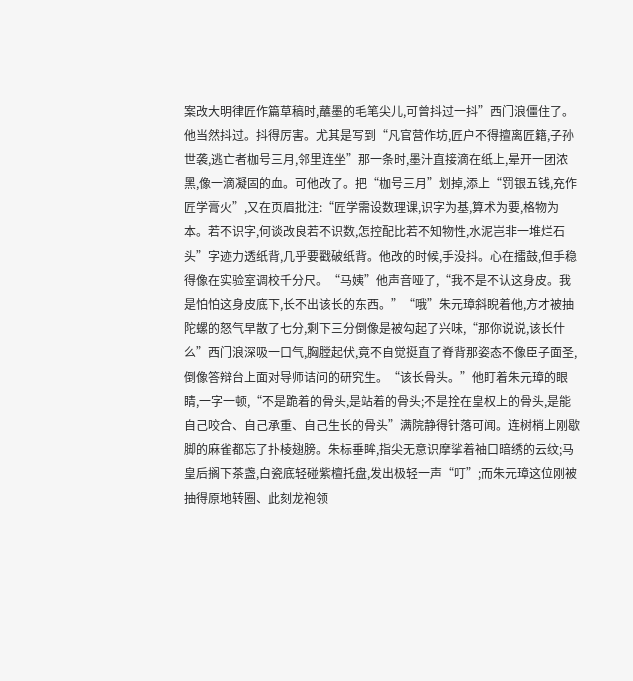案改大明律匠作篇草稿时,蘸墨的毛笔尖儿,可曾抖过一抖”西门浪僵住了。他当然抖过。抖得厉害。尤其是写到“凡官营作坊,匠户不得擅离匠籍,子孙世袭,逃亡者枷号三月,邻里连坐”那一条时,墨汁直接滴在纸上,晕开一团浓黑,像一滴凝固的血。可他改了。把“枷号三月”划掉,添上“罚银五钱,充作匠学膏火”,又在页眉批注:“匠学需设数理课,识字为基,算术为要,格物为本。若不识字,何谈改良若不识数,怎控配比若不知物性,水泥岂非一堆烂石头”字迹力透纸背,几乎要戳破纸背。他改的时候,手没抖。心在擂鼓,但手稳得像在实验室调校千分尺。“马姨”他声音哑了,“我不是不认这身皮。我是怕怕这身皮底下,长不出该长的东西。”“哦”朱元璋斜睨着他,方才被抽陀螺的怒气早散了七分,剩下三分倒像是被勾起了兴味,“那你说说,该长什么”西门浪深吸一口气,胸膛起伏,竟不自觉挺直了脊背那姿态不像臣子面圣,倒像答辩台上面对导师诘问的研究生。“该长骨头。”他盯着朱元璋的眼睛,一字一顿,“不是跪着的骨头,是站着的骨头;不是拴在皇权上的骨头,是能自己咬合、自己承重、自己生长的骨头”满院静得针落可闻。连树梢上刚歇脚的麻雀都忘了扑棱翅膀。朱标垂眸,指尖无意识摩挲着袖口暗绣的云纹;马皇后搁下茶盏,白瓷底轻碰紫檀托盘,发出极轻一声“叮”;而朱元璋这位刚被抽得原地转圈、此刻龙袍领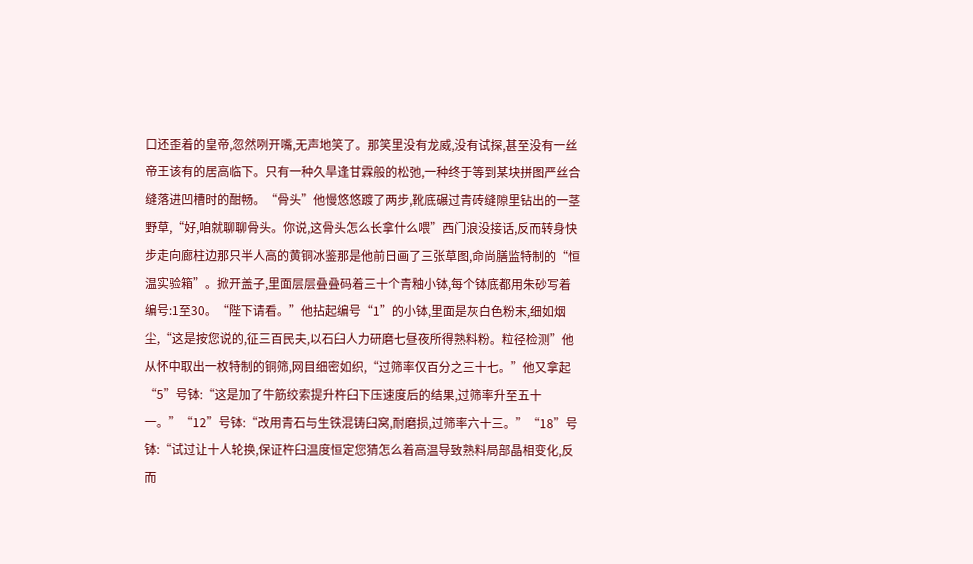口还歪着的皇帝,忽然咧开嘴,无声地笑了。那笑里没有龙威,没有试探,甚至没有一丝帝王该有的居高临下。只有一种久旱逢甘霖般的松弛,一种终于等到某块拼图严丝合缝落进凹槽时的酣畅。“骨头”他慢悠悠踱了两步,靴底碾过青砖缝隙里钻出的一茎野草,“好,咱就聊聊骨头。你说,这骨头怎么长拿什么喂”西门浪没接话,反而转身快步走向廊柱边那只半人高的黄铜冰鉴那是他前日画了三张草图,命尚膳监特制的“恒温实验箱”。掀开盖子,里面层层叠叠码着三十个青釉小钵,每个钵底都用朱砂写着编号:1至30。“陛下请看。”他拈起编号“1”的小钵,里面是灰白色粉末,细如烟尘,“这是按您说的,征三百民夫,以石臼人力研磨七昼夜所得熟料粉。粒径检测”他从怀中取出一枚特制的铜筛,网目细密如织,“过筛率仅百分之三十七。”他又拿起“5”号钵:“这是加了牛筋绞索提升杵臼下压速度后的结果,过筛率升至五十一。”“12”号钵:“改用青石与生铁混铸臼窝,耐磨损,过筛率六十三。”“18”号钵:“试过让十人轮换,保证杵臼温度恒定您猜怎么着高温导致熟料局部晶相变化,反而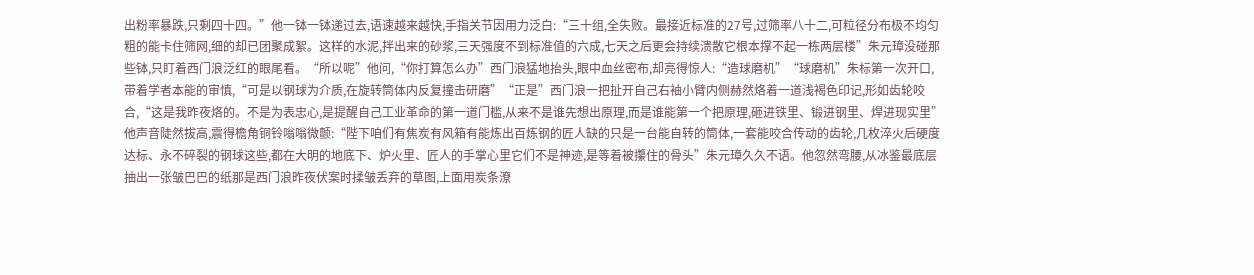出粉率暴跌,只剩四十四。”他一钵一钵递过去,语速越来越快,手指关节因用力泛白:“三十组,全失败。最接近标准的27号,过筛率八十二,可粒径分布极不均匀粗的能卡住筛网,细的却已团聚成絮。这样的水泥,拌出来的砂浆,三天强度不到标准值的六成,七天之后更会持续溃散它根本撑不起一栋两层楼”朱元璋没碰那些钵,只盯着西门浪泛红的眼尾看。“所以呢”他问,“你打算怎么办”西门浪猛地抬头,眼中血丝密布,却亮得惊人:“造球磨机”“球磨机”朱标第一次开口,带着学者本能的审慎,“可是以钢球为介质,在旋转筒体内反复撞击研磨”“正是”西门浪一把扯开自己右袖小臂内侧赫然烙着一道浅褐色印记,形如齿轮咬合,“这是我昨夜烙的。不是为表忠心,是提醒自己工业革命的第一道门槛,从来不是谁先想出原理,而是谁能第一个把原理,砸进铁里、锻进钢里、焊进现实里”他声音陡然拔高,震得檐角铜铃嗡嗡微颤:“陛下咱们有焦炭有风箱有能炼出百炼钢的匠人缺的只是一台能自转的筒体,一套能咬合传动的齿轮,几枚淬火后硬度达标、永不碎裂的钢球这些,都在大明的地底下、炉火里、匠人的手掌心里它们不是神迹,是等着被攥住的骨头”朱元璋久久不语。他忽然弯腰,从冰鉴最底层抽出一张皱巴巴的纸那是西门浪昨夜伏案时揉皱丢弃的草图,上面用炭条潦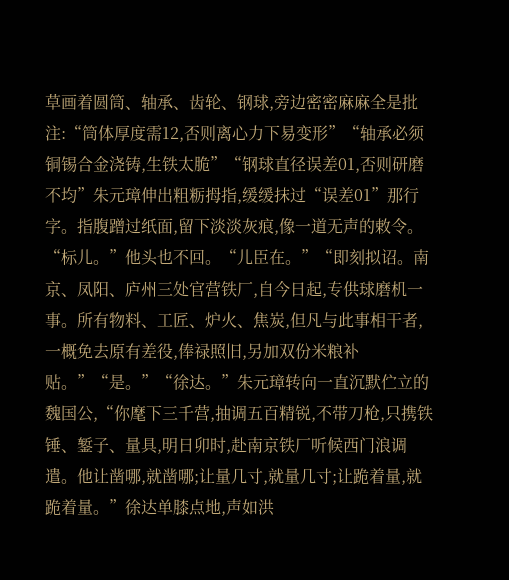草画着圆筒、轴承、齿轮、钢球,旁边密密麻麻全是批注:“筒体厚度需12,否则离心力下易变形”“轴承必须铜锡合金浇铸,生铁太脆”“钢球直径误差01,否则研磨不均”朱元璋伸出粗粝拇指,缓缓抹过“误差01”那行字。指腹蹭过纸面,留下淡淡灰痕,像一道无声的敕令。“标儿。”他头也不回。“儿臣在。”“即刻拟诏。南京、凤阳、庐州三处官营铁厂,自今日起,专供球磨机一事。所有物料、工匠、炉火、焦炭,但凡与此事相干者,一概免去原有差役,俸禄照旧,另加双份米粮补贴。”“是。”“徐达。”朱元璋转向一直沉默伫立的魏国公,“你麾下三千营,抽调五百精锐,不带刀枪,只携铁锤、錾子、量具,明日卯时,赴南京铁厂听候西门浪调遣。他让凿哪,就凿哪;让量几寸,就量几寸;让跪着量,就跪着量。”徐达单膝点地,声如洪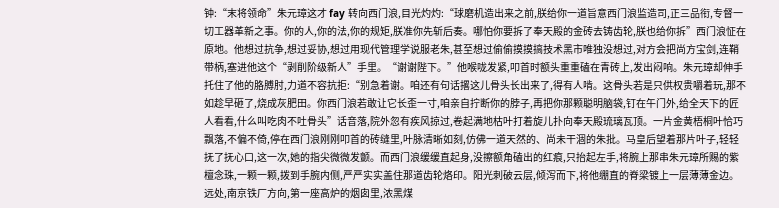钟:“末将领命”朱元璋这才 fay 转向西门浪,目光灼灼:“球磨机造出来之前,朕给你一道旨意西门浪监造司,正三品衔,专督一切工器革新之事。你的人,你的法,你的规矩,朕准你先斩后奏。哪怕你要拆了奉天殿的金砖去铸齿轮,朕也给你拆”西门浪怔在原地。他想过抗争,想过妥协,想过用现代管理学说服老朱,甚至想过偷偷摸摸搞技术黑市唯独没想过,对方会把尚方宝剑,连鞘带柄,塞进他这个“剥削阶级新人”手里。“谢谢陛下。”他喉咙发紧,叩首时额头重重磕在青砖上,发出闷响。朱元璋却伸手托住了他的胳膊肘,力道不容抗拒:“别急着谢。咱还有句话撂这儿骨头长出来了,得有人啃。这骨头若是只供权贵嚼着玩,那不如趁早砸了,烧成灰肥田。你西门浪若敢让它长歪一寸,咱亲自拧断你的脖子,再把你那颗聪明脑袋,钉在午门外,给全天下的匠人看看,什么叫吃肉不吐骨头”话音落,院外忽有疾风掠过,卷起满地枯叶打着旋儿扑向奉天殿琉璃瓦顶。一片金黄梧桐叶恰巧飘落,不偏不倚,停在西门浪刚刚叩首的砖缝里,叶脉清晰如刻,仿佛一道天然的、尚未干涸的朱批。马皇后望着那片叶子,轻轻抚了抚心口,这一次,她的指尖微微发颤。而西门浪缓缓直起身,没擦额角磕出的红痕,只抬起左手,将腕上那串朱元璋所赐的紫檀念珠,一颗一颗,拨到手腕内侧,严严实实盖住那道齿轮烙印。阳光刺破云层,倾泻而下,将他绷直的脊梁镀上一层薄薄金边。远处,南京铁厂方向,第一座高炉的烟囱里,浓黑煤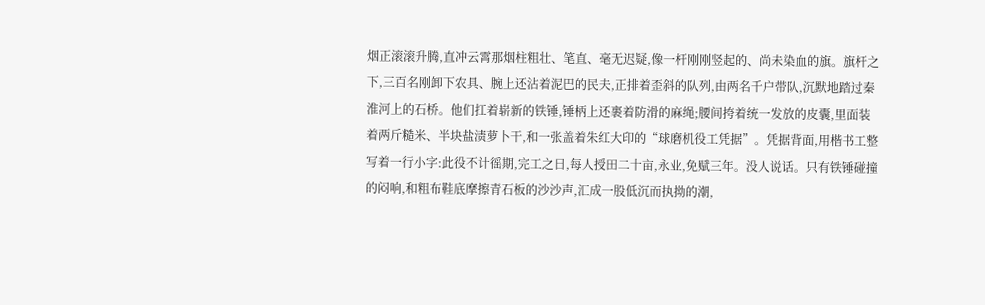烟正滚滚升腾,直冲云霄那烟柱粗壮、笔直、毫无迟疑,像一杆刚刚竖起的、尚未染血的旗。旗杆之下,三百名刚卸下农具、腕上还沾着泥巴的民夫,正排着歪斜的队列,由两名千户带队,沉默地踏过秦淮河上的石桥。他们扛着崭新的铁锤,锤柄上还裹着防滑的麻绳;腰间挎着统一发放的皮囊,里面装着两斤糙米、半块盐渍萝卜干,和一张盖着朱红大印的“球磨机役工凭据”。凭据背面,用楷书工整写着一行小字:此役不计徭期,完工之日,每人授田二十亩,永业,免赋三年。没人说话。只有铁锤碰撞的闷响,和粗布鞋底摩擦青石板的沙沙声,汇成一股低沉而执拗的潮,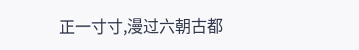正一寸寸,漫过六朝古都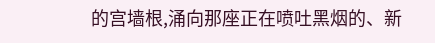的宫墙根,涌向那座正在喷吐黑烟的、新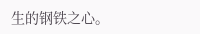生的钢铁之心。